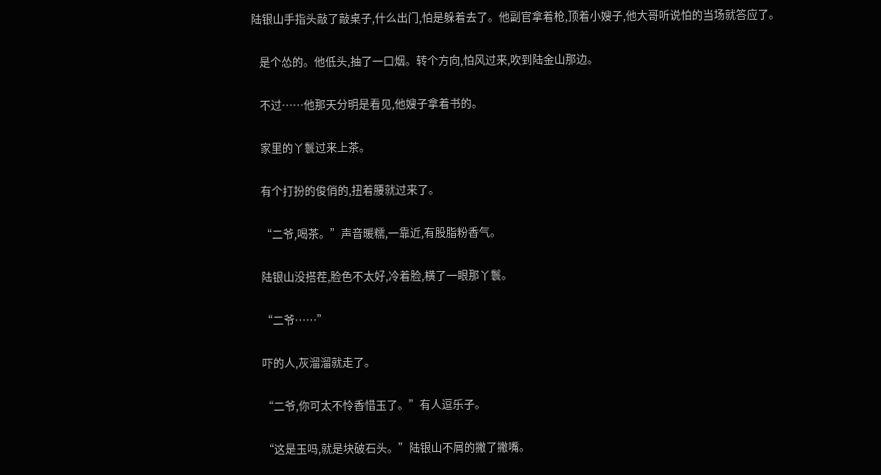陆银山手指头敲了敲桌子,什么出门,怕是躲着去了。他副官拿着枪,顶着小嫂子,他大哥听说怕的当场就答应了。

    是个怂的。他低头,抽了一口烟。转个方向,怕风过来,吹到陆金山那边。

    不过……他那天分明是看见,他嫂子拿着书的。

    家里的丫鬟过来上茶。

    有个打扮的俊俏的,扭着腰就过来了。

    “二爷,喝茶。”声音暖糯,一靠近,有股脂粉香气。

    陆银山没搭茬,脸色不太好,冷着脸,横了一眼那丫鬟。

    “二爷……”

    吓的人,灰溜溜就走了。

    “二爷,你可太不怜香惜玉了。”有人逗乐子。

    “这是玉吗,就是块破石头。”陆银山不屑的撇了撇嘴。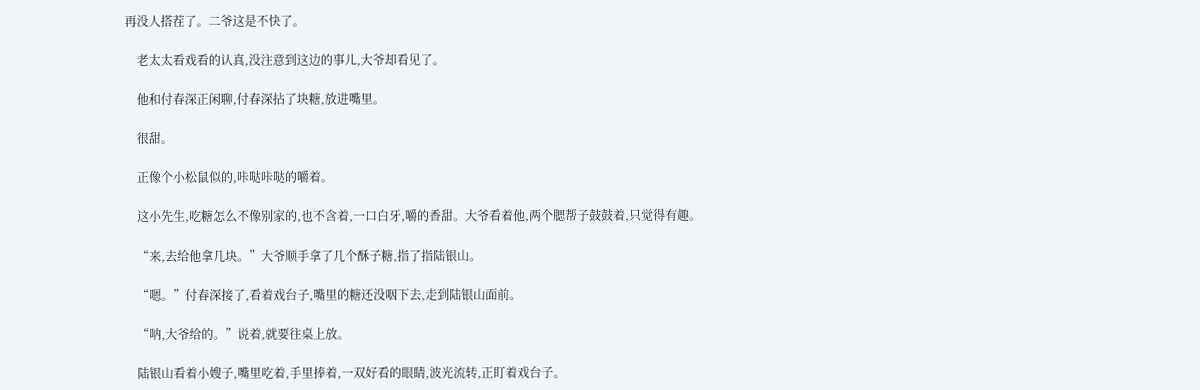再没人搭茬了。二爷这是不快了。

    老太太看戏看的认真,没注意到这边的事儿,大爷却看见了。

    他和付春深正闲聊,付春深拈了块糖,放进嘴里。

    很甜。

    正像个小松鼠似的,咔哒咔哒的嚼着。

    这小先生,吃糖怎么不像别家的,也不含着,一口白牙,嚼的香甜。大爷看着他,两个腮帮子鼓鼓着,只觉得有趣。

    “来,去给他拿几块。”大爷顺手拿了几个酥子糖,指了指陆银山。

    “嗯。”付春深接了,看着戏台子,嘴里的糖还没咽下去,走到陆银山面前。

    “呐,大爷给的。”说着,就要往桌上放。

    陆银山看着小嫂子,嘴里吃着,手里捧着,一双好看的眼睛,波光流转,正盯着戏台子。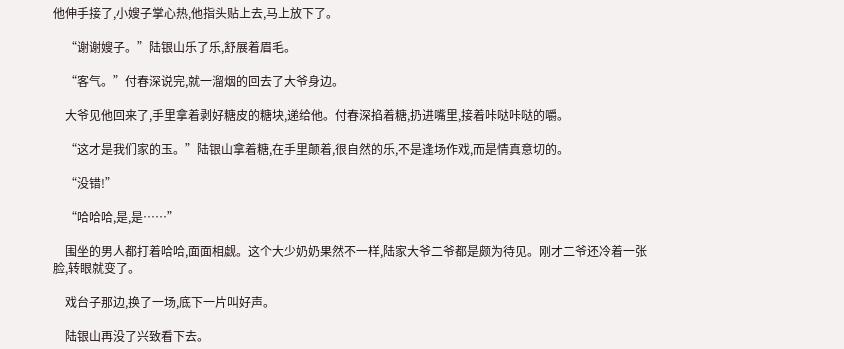他伸手接了,小嫂子掌心热,他指头贴上去,马上放下了。

    “谢谢嫂子。”陆银山乐了乐,舒展着眉毛。

    “客气。”付春深说完,就一溜烟的回去了大爷身边。

    大爷见他回来了,手里拿着剥好糖皮的糖块,递给他。付春深掐着糖,扔进嘴里,接着咔哒咔哒的嚼。

    “这才是我们家的玉。”陆银山拿着糖,在手里颠着,很自然的乐,不是逢场作戏,而是情真意切的。

    “没错!”

    “哈哈哈,是,是……”

    围坐的男人都打着哈哈,面面相觑。这个大少奶奶果然不一样,陆家大爷二爷都是颇为待见。刚才二爷还冷着一张脸,转眼就变了。

    戏台子那边,换了一场,底下一片叫好声。

    陆银山再没了兴致看下去。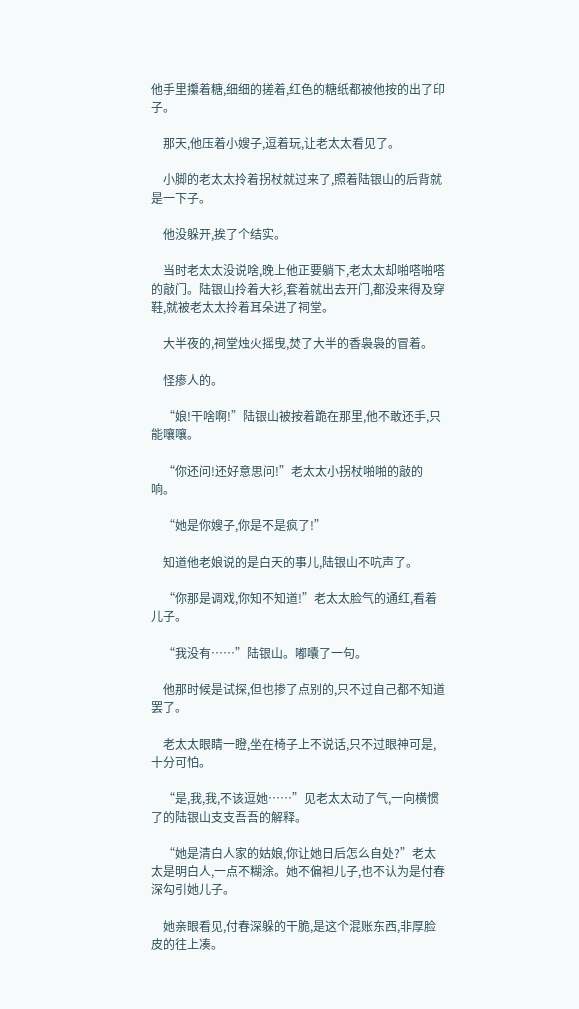他手里攥着糖,细细的搓着,红色的糖纸都被他按的出了印子。

    那天,他压着小嫂子,逗着玩,让老太太看见了。

    小脚的老太太拎着拐杖就过来了,照着陆银山的后背就是一下子。

    他没躲开,挨了个结实。

    当时老太太没说啥,晚上他正要躺下,老太太却啪嗒啪嗒的敲门。陆银山拎着大衫,套着就出去开门,都没来得及穿鞋,就被老太太拎着耳朵进了祠堂。

    大半夜的,祠堂烛火摇曳,焚了大半的香袅袅的冒着。

    怪瘆人的。

    “娘!干啥啊!”陆银山被按着跪在那里,他不敢还手,只能嚷嚷。

    “你还问!还好意思问!”老太太小拐杖啪啪的敲的响。

    “她是你嫂子,你是不是疯了!”

    知道他老娘说的是白天的事儿,陆银山不吭声了。

    “你那是调戏,你知不知道!”老太太脸气的通红,看着儿子。

    “我没有……”陆银山。嘟囔了一句。

    他那时候是试探,但也掺了点别的,只不过自己都不知道罢了。

    老太太眼睛一瞪,坐在椅子上不说话,只不过眼神可是,十分可怕。

    “是,我,我,不该逗她……”见老太太动了气,一向横惯了的陆银山支支吾吾的解释。

    “她是清白人家的姑娘,你让她日后怎么自处?”老太太是明白人,一点不糊涂。她不偏袒儿子,也不认为是付春深勾引她儿子。

    她亲眼看见,付春深躲的干脆,是这个混账东西,非厚脸皮的往上凑。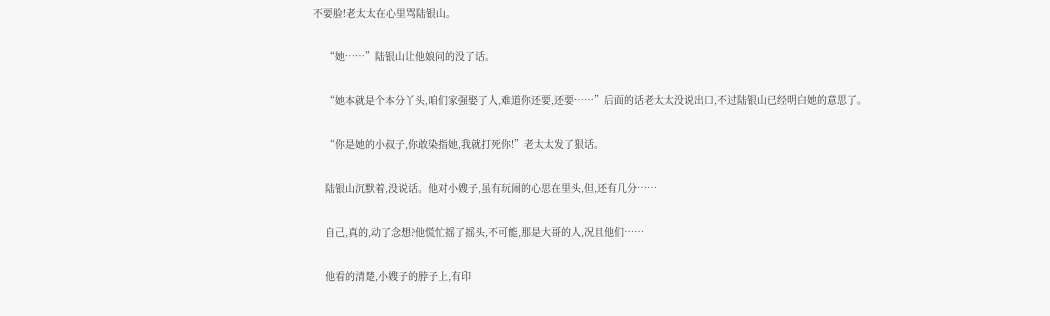不要脸!老太太在心里骂陆银山。

    “她……”陆银山让他娘问的没了话。

    “她本就是个本分丫头,咱们家强娶了人,难道你还要,还要……”后面的话老太太没说出口,不过陆银山已经明白她的意思了。

    “你是她的小叔子,你敢染指她,我就打死你!”老太太发了狠话。

    陆银山沉默着,没说话。他对小嫂子,虽有玩闹的心思在里头,但,还有几分……

    自己,真的,动了念想?他慌忙摇了摇头,不可能,那是大哥的人,况且他们……

    他看的清楚,小嫂子的脖子上,有印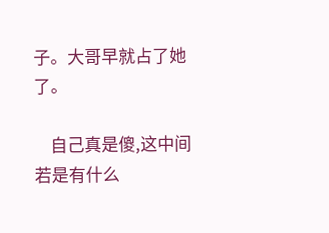子。大哥早就占了她了。

    自己真是傻,这中间若是有什么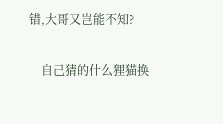错,大哥又岂能不知?

    自己猜的什么狸猫换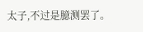太子,不过是臆测罢了。